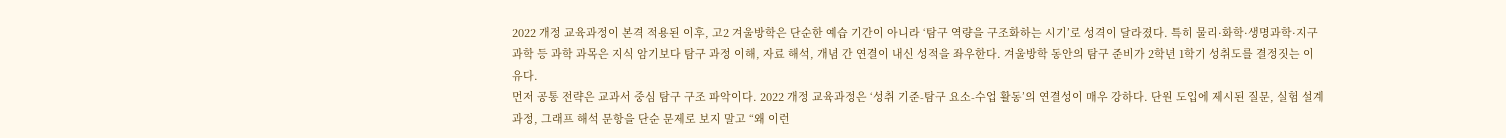2022 개정 교육과정이 본격 적용된 이후, 고2 겨울방학은 단순한 예습 기간이 아니라 ‘탐구 역량을 구조화하는 시기’로 성격이 달라졌다. 특히 물리·화학·생명과학·지구과학 등 과학 과목은 지식 암기보다 탐구 과정 이해, 자료 해석, 개념 간 연결이 내신 성적을 좌우한다. 겨울방학 동안의 탐구 준비가 2학년 1학기 성취도를 결정짓는 이유다.
먼저 공통 전략은 교과서 중심 탐구 구조 파악이다. 2022 개정 교육과정은 ‘성취 기준-탐구 요소-수업 활동’의 연결성이 매우 강하다. 단원 도입에 제시된 질문, 실험 설계 과정, 그래프 해석 문항을 단순 문제로 보지 말고 “왜 이런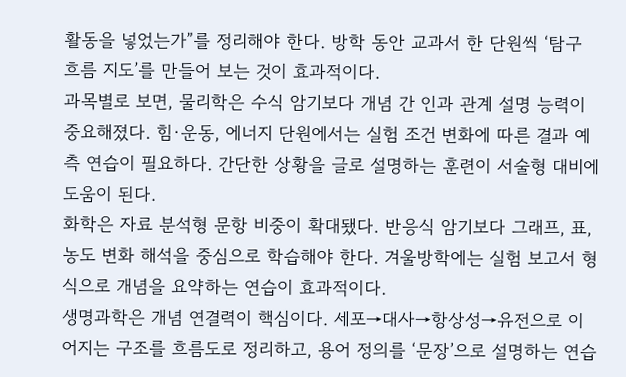활동을 넣었는가”를 정리해야 한다. 방학 동안 교과서 한 단원씩 ‘탐구 흐름 지도’를 만들어 보는 것이 효과적이다.
과목별로 보면, 물리학은 수식 암기보다 개념 간 인과 관계 설명 능력이 중요해졌다. 힘·운동, 에너지 단원에서는 실험 조건 변화에 따른 결과 예측 연습이 필요하다. 간단한 상황을 글로 설명하는 훈련이 서술형 대비에 도움이 된다.
화학은 자료 분석형 문항 비중이 확대됐다. 반응식 암기보다 그래프, 표, 농도 변화 해석을 중심으로 학습해야 한다. 겨울방학에는 실험 보고서 형식으로 개념을 요약하는 연습이 효과적이다.
생명과학은 개념 연결력이 핵심이다. 세포→대사→항상성→유전으로 이어지는 구조를 흐름도로 정리하고, 용어 정의를 ‘문장’으로 설명하는 연습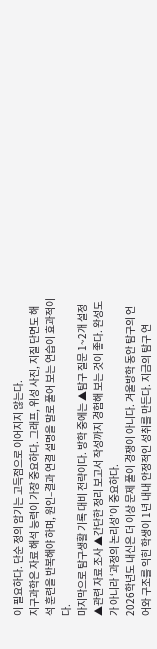이 필요하다. 단순 정의 암기는 고득점으로 이어지지 않는다.
지구과학은 자료 해석 능력이 가장 중요하다. 그래프, 위성 사진, 지질 단면도 해석 훈련을 반복해야 하며, 원인–결과 연결 설명을 말로 풀어 보는 연습이 효과적이다.
마지막으로 탐구생활 기록 대비 전략이다. 방학 중에는 ▲탐구 질문 1~2개 설정 ▲관련 자료 조사 ▲간단한 정리 보고서 작성까지 경험해 보는 것이 좋다. 완성도가 아니라 ‘과정의 논리성’이 중요하다.
2026학년도 내신은 더 이상 문제 풀이 경쟁이 아니다. 겨울방학 동안 탐구의 언어와 구조를 익힌 학생이 1년 내내 안정적인 성취를 만든다. 지금의 탐구 연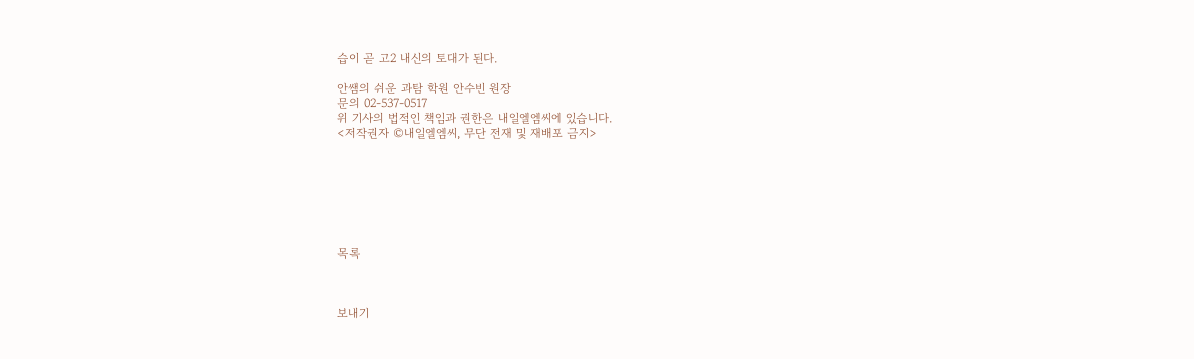습이 곧 고2 내신의 토대가 된다.

안쌤의 쉬운 과탐 학원 안수빈 원장
문의 02-537-0517
위 기사의 법적인 책임과 권한은 내일엘엠씨에 있습니다.
<저작권자 ©내일엘엠씨, 무단 전재 및 재배포 금지>







목록



보내기